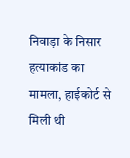निवाड़ा के निसार हत्याकांड का मामला, हाईकोर्ट से मिली थी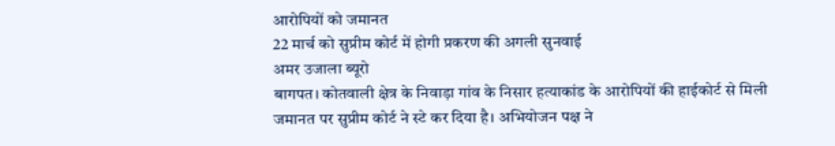आरोपियों को जमानत
22 मार्च को सुप्रीम कोर्ट में होगी प्रकरण की अगली सुनवाई
अमर उजाला ब्यूरो
बागपत। कोतवाली क्षेत्र के निवाड़ा गांव के निसार हत्याकांड के आरोपियों की हाईकोर्ट से मिली जमानत पर सुप्रीम कोर्ट ने स्टे कर दिया है। अभियोजन पक्ष ने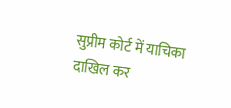सुप्रीम कोर्ट में याचिका दाखिल कर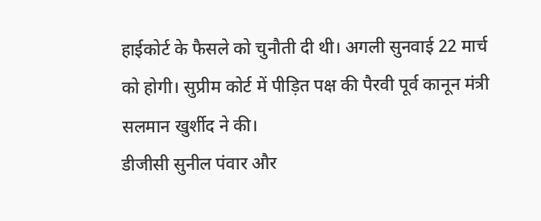हाईकोर्ट के फैसले को चुनौती दी थी। अगली सुनवाई 22 मार्च को होगी। सुप्रीम कोर्ट में पीड़ित पक्ष की पैरवी पूर्व कानून मंत्री सलमान खुर्शीद ने की।
डीजीसी सुनील पंवार और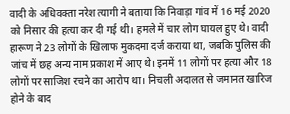वादी के अधिवक्ता नरेश त्यागी ने बताया कि निवाड़ा गांव में 16 मई 2020 को निसार की हत्या कर दी गई थी। हमले में चार लोग घायल हुए थे। वादी हारूण ने 23 लोगों के खिलाफ मुकदमा दर्ज कराया था, जबकि पुलिस की जांच में छह अन्य नाम प्रकाश में आए थे। इनमें 11 लोगों पर हत्या और 18 लोगों पर साजिश रचने का आरोप था। निचली अदालत से जमानत खारिज होने के बाद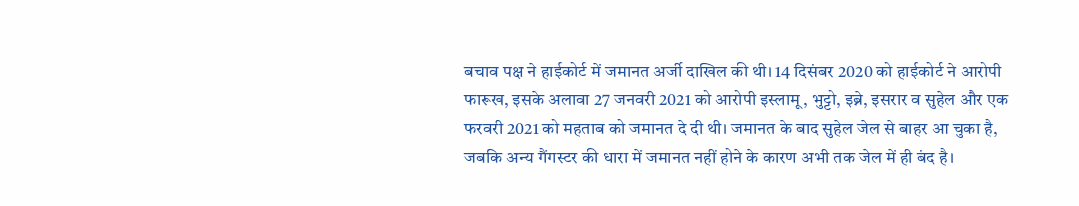बचाव पक्ष ने हाईकोर्ट में जमानत अर्जी दाखिल की थी। 14 दिसंबर 2020 को हाईकोर्ट ने आरोपी फारूख, इसके अलावा 27 जनवरी 2021 को आरोपी इस्लामू, भुट्टो, इब्ने, इसरार व सुहेल और एक फरवरी 2021 को महताब को जमानत दे दी थी। जमानत के बाद सुहेल जेल से बाहर आ चुका है, जबकि अन्य गैंगस्टर की धारा में जमानत नहीं होने के कारण अभी तक जेल में ही बंद है।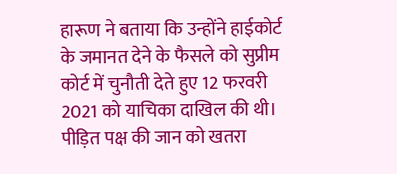हारूण ने बताया कि उन्होंने हाईकोर्ट के जमानत देने के फैसले को सुप्रीम कोर्ट में चुनौती देते हुए 12 फरवरी 2021 को याचिका दाखिल की थी। पीड़ित पक्ष की जान को खतरा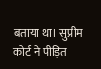बताया था। सुप्रीम कोर्ट ने पीड़ित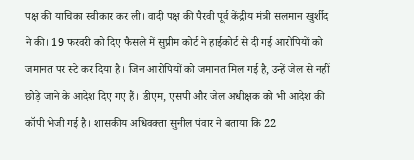पक्ष की याचिका स्वीकार कर ली। वादी पक्ष की पैरवी पूर्व केंद्रीय मंत्री सलमान खुर्शीद ने की। 19 फरवरी को दिए फैसले में सुप्रीम कोर्ट ने हाईकोर्ट से दी गई आरोपियों को जमानत पर स्टे कर दिया है। जिन आरोपियों को जमानत मिल गई है, उन्हें जेल से नहीं छोड़े जाने के आदेश दिए गए हैं। डीएम, एसपी और जेल अधीक्षक को भी आदेश की कॉपी भेजी गई है। शासकीय अधिवक्ता सुनील पंवार ने बताया कि 22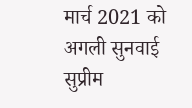मार्च 2021 को अगली सुनवाई सुप्रीम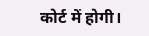कोर्ट में होगी।